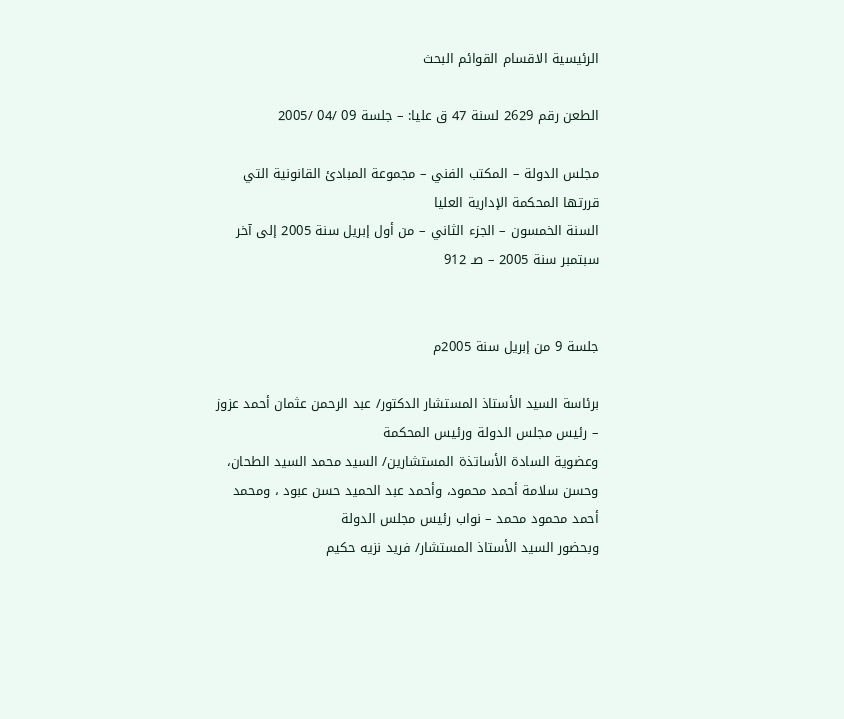الرئيسية الاقسام القوائم البحث

الطعن رقم 2629 لسنة 47 ق عليا: – جلسة 09 /04 /2005

مجلس الدولة – المكتب الفني – مجموعة المبادئ القانونية التي قررتها المحكمة الإدارية العليا
السنة الخمسون – الجزء الثاني – من أول إبريل سنة 2005 إلى آخر سبتمبر سنة 2005 – صـ 912


جلسة 9 من إبريل سنة 2005م

برئاسة السيد الأستاذ المستشار الدكتور/ عبد الرحمن عثمان أحمد عزوز – رئيس مجلس الدولة ورئيس المحكمة
وعضوية السادة الأساتذة المستشارين/ السيد محمد السيد الطحان، وحسن سلامة أحمد محمود، وأحمد عبد الحميد حسن عبود ، ومحمد أحمد محمود محمد – نواب رئيس مجلس الدولة
وبحضور السيد الأستاذ المستشار/ فريد نزيه حكيم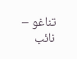تناغو – نائب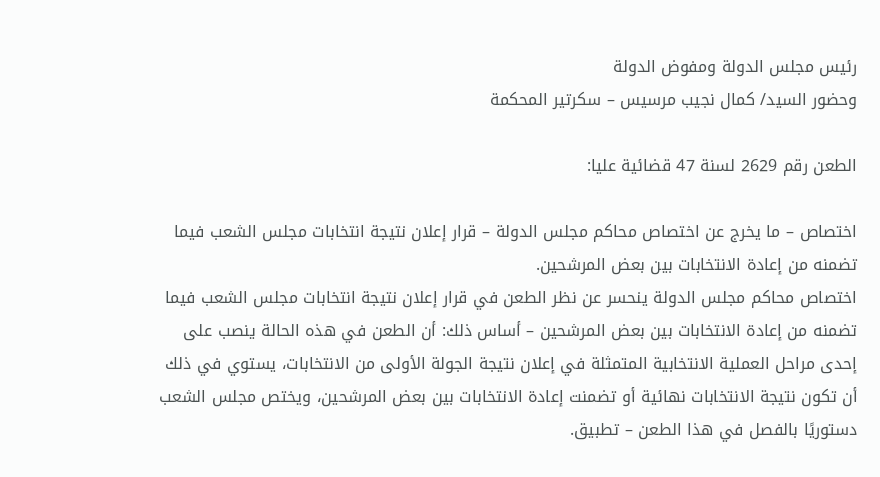رئيس مجلس الدولة ومفوض الدولة
وحضور السيد/ كمال نجيب مرسيس – سكرتير المحكمة

الطعن رقم 2629 لسنة 47 قضائية عليا:

اختصاص – ما يخرج عن اختصاص محاكم مجلس الدولة – قرار إعلان نتيجة انتخابات مجلس الشعب فيما تضمنه من إعادة الانتخابات بين بعض المرشحين.
اختصاص محاكم مجلس الدولة ينحسر عن نظر الطعن في قرار إعلان نتيجة انتخابات مجلس الشعب فيما تضمنه من إعادة الانتخابات بين بعض المرشحين – أساس ذلك: أن الطعن في هذه الحالة ينصب على إحدى مراحل العملية الانتخابية المتمثلة في إعلان نتيجة الجولة الأولى من الانتخابات، يستوي في ذلك أن تكون نتيجة الانتخابات نهائية أو تضمنت إعادة الانتخابات بين بعض المرشحين، ويختص مجلس الشعب دستوريًا بالفصل في هذا الطعن – تطبيق.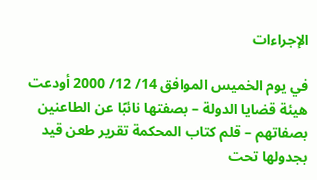الإجراءات

في يوم الخميس الموافق 14/ 12/ 2000 أودعت هيئة قضايا الدولة – بصفتها نائبًا عن الطاعنين بصفاتهم – قلم كتاب المحكمة تقرير طعن قيد بجدولها تحت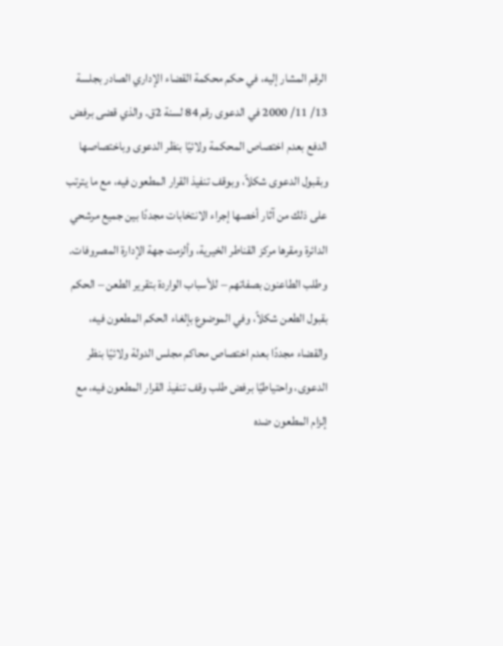الرقم المشار إليه، في حكم محكمة القضاء الإداري الصادر بجلسة 13/ 11/ 2000 في الدعوى رقم 84 لسنة 2ق. والذي قضى برفض الدفع بعدم اختصاص المحكمة ولائيًا بنظر الدعوى وباختصاصها وبقبول الدعوى شكلاً، وبوقف تنفيذ القرار المطعون فيه، مع ما يترتب على ذلك من آثار أخصها إجراء الانتخابات مجددًا بين جميع مرشحي الدائرة ومقرها مركز القناطر الخيرية، وألزمت جهة الإدارة المصروفات.
وطلب الطاعنون بصفاتهم – للأسباب الواردة بتقرير الطعن – الحكم بقبول الطعن شكلاً، وفي الموضوع بإلغاء الحكم المطعون فيه، والقضاء مجددًا بعدم اختصاص محاكم مجلس الدولة ولائيًا بنظر الدعوى، واحتياطيًا برفض طلب وقف تنفيذ القرار المطعون فيه، مع إلزام المطعون ضده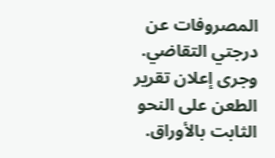المصروفات عن درجتي التقاضي.
وجرى إعلان تقرير الطعن على النحو الثابت بالأوراق.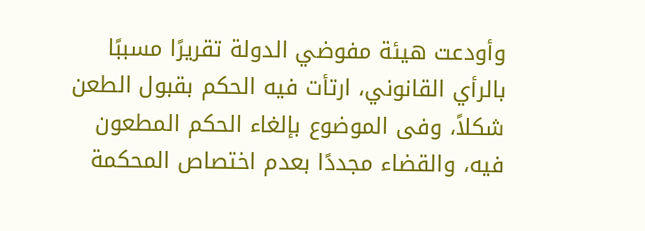وأودعت هيئة مفوضي الدولة تقريرًا مسببًا بالرأي القانوني، ارتأت فيه الحكم بقبول الطعن شكلاً، وفى الموضوع بإلغاء الحكم المطعون فيه، والقضاء مجددًا بعدم اختصاص المحكمة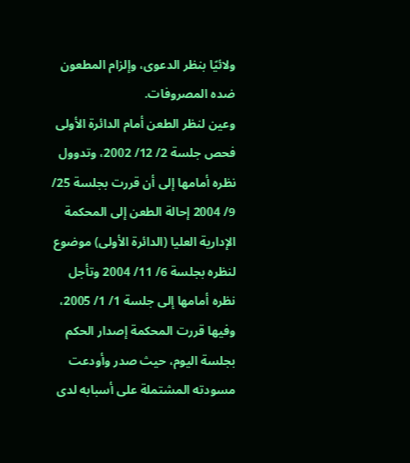ولائيًا بنظر الدعوى، وإلزام المطعون ضده المصروفات.
وعين لنظر الطعن أمام الدائرة الأولى فحص جلسة 2/ 12/ 2002، وتدوول نظره أمامها إلى أن قررت بجلسة 25/ 9/ 2004 إحالة الطعن إلى المحكمة الإدارية العليا (الدائرة الأولى) موضوع لنظره بجلسة 6/ 11/ 2004 وتأجل نظره أمامها إلى جلسة 1/ 1/ 2005، وفيها قررت المحكمة إصدار الحكم بجلسة اليوم، حيث صدر وأودعت مسودته المشتملة على أسبابه لدى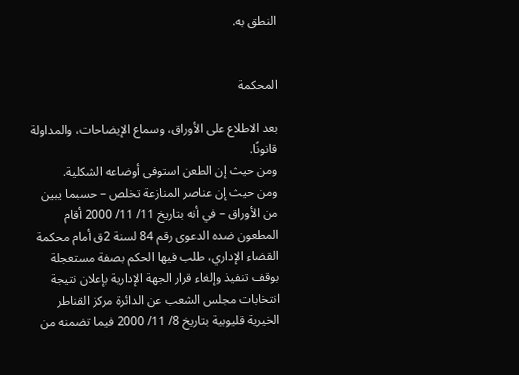النطق به.


المحكمة

بعد الاطلاع على الأوراق، وسماع الإيضاحات، والمداولة قانونًا.
ومن حيث إن الطعن استوفى أوضاعه الشكلية.
ومن حيث إن عناصر المنازعة تخلص – حسبما يبين من الأوراق – في أنه بتاريخ 11/ 11/ 2000 أقام المطعون ضده الدعوى رقم 84 لسنة 2ق أمام محكمة القضاء الإداري، طلب فيها الحكم بصفة مستعجلة بوقف تنفيذ وإلغاء قرار الجهة الإدارية بإعلان نتيجة انتخابات مجلس الشعب عن الدائرة مركز القناطر الخيرية قليوبية بتاريخ 8/ 11/ 2000 فيما تضمنه من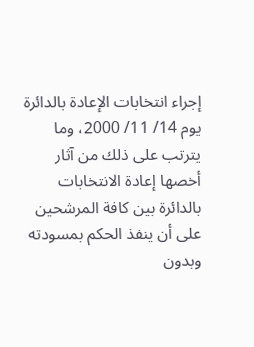إجراء انتخابات الإعادة بالدائرة يوم 14/ 11/ 2000، وما يترتب على ذلك من آثار أخصها إعادة الانتخابات بالدائرة بين كافة المرشحين على أن ينفذ الحكم بمسودته وبدون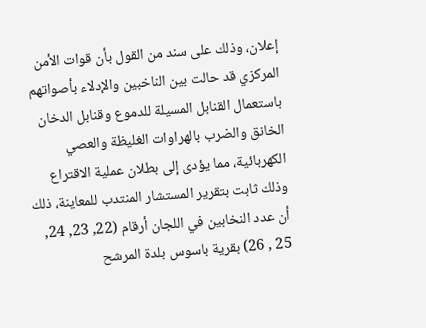إعلان، وذلك على سند من القول بأن قوات الأمن المركزي قد حالت بين الناخبين والإدلاء بأصواتهم باستعمال القنابل المسيلة للدموع وقنابل الدخان الخانق والضرب بالهراوات الغليظة والعصي الكهربائية، مما يؤدى إلى بطلان عملية الاقتراع وذلك ثابت بتقرير المستشار المنتدب للمعاينة، ذلك أن عدد النخابين في اللجان أرقام (22, 23, 24, 25 , 26) بقرية باسوس بلدة المرشح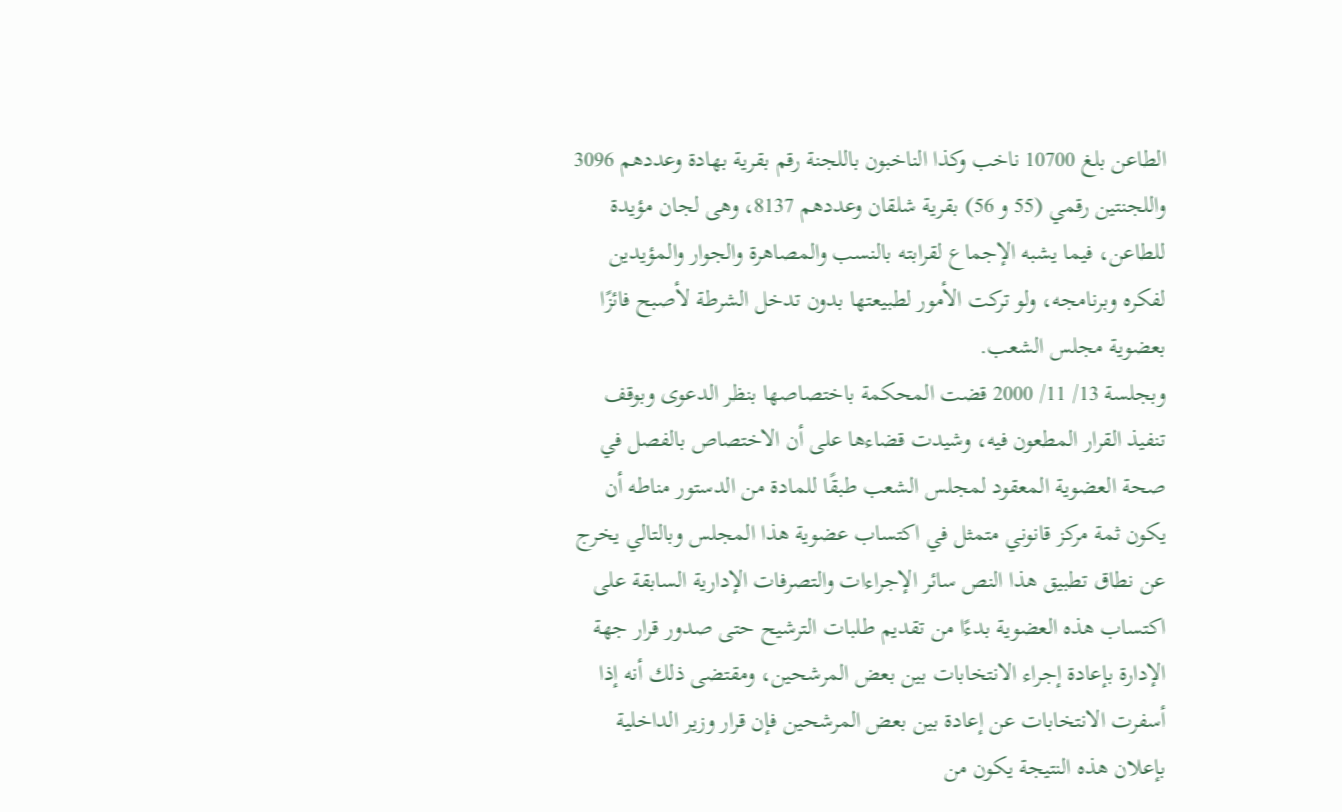الطاعن بلغ 10700 ناخب وكذا الناخبون باللجنة رقم بقرية بهادة وعددهم 3096 واللجنتين رقمي (55 و 56) بقرية شلقان وعددهم 8137، وهى لجان مؤيدة للطاعن، فيما يشبه الإجماع لقرابته بالنسب والمصاهرة والجوار والمؤيدين لفكره وبرنامجه، ولو تركت الأمور لطبيعتها بدون تدخل الشرطة لأصبح فائزًا بعضوية مجلس الشعب.
وبجلسة 13/ 11/ 2000 قضت المحكمة باختصاصها بنظر الدعوى وبوقف تنفيذ القرار المطعون فيه، وشيدت قضاءها على أن الاختصاص بالفصل في صحة العضوية المعقود لمجلس الشعب طبقًا للمادة من الدستور مناطه أن يكون ثمة مركز قانوني متمثل في اكتساب عضوية هذا المجلس وبالتالي يخرج عن نطاق تطبيق هذا النص سائر الإجراءات والتصرفات الإدارية السابقة على اكتساب هذه العضوية بدءًا من تقديم طلبات الترشيح حتى صدور قرار جهة الإدارة بإعادة إجراء الانتخابات بين بعض المرشحين، ومقتضى ذلك أنه إذا أسفرت الانتخابات عن إعادة بين بعض المرشحين فإن قرار وزير الداخلية بإعلان هذه النتيجة يكون من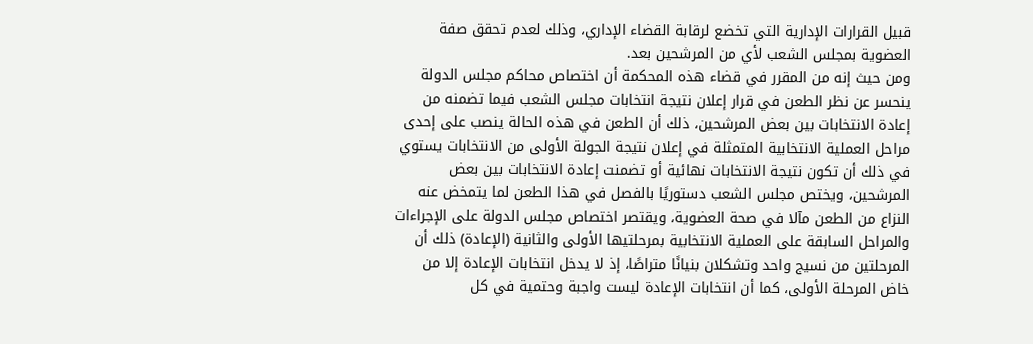قبيل القرارات الإدارية التي تخضع لرقابة القضاء الإداري، وذلك لعدم تحقق صفة العضوية بمجلس الشعب لأي من المرشحين بعد.
ومن حيث إنه من المقرر في قضاء هذه المحكمة أن اختصاص محاكم مجلس الدولة ينحسر عن نظر الطعن في قرار إعلان نتيجة انتخابات مجلس الشعب فيما تضمنه من إعادة الانتخابات بين بعض المرشحين، ذلك أن الطعن في هذه الحالة ينصب على إحدى مراحل العملية الانتخابية المتمثلة في إعلان نتيجة الجولة الأولى من الانتخابات يستوي في ذلك أن تكون نتيجة الانتخابات نهائية أو تضمنت إعادة الانتخابات بين بعض المرشحين، ويختص مجلس الشعب دستوريًا بالفصل في هذا الطعن لما يتمخض عنه النزاع من الطعن مآلا في صحة العضوية، ويقتصر اختصاص مجلس الدولة على الإجراءات والمراحل السابقة على العملية الانتخابية بمرحلتيها الأولى والثانية (الإعادة) ذلك أن المرحلتين من نسيج واحد وتشكلان بنيانًا متراصًا، إذ لا يدخل انتخابات الإعادة إلا من خاض المرحلة الأولى، كما أن انتخابات الإعادة ليست واجبة وحتمية في كل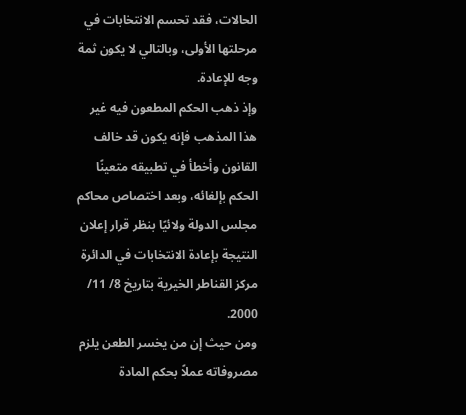الحالات، فقد تحسم الانتخابات في مرحلتها الأولى، وبالتالي لا يكون ثمة وجه للإعادة.
وإذ ذهب الحكم المطعون فيه غير هذا المذهب فإنه يكون قد خالف القانون وأخطأ في تطبيقه متعينًا الحكم بإلغائه، وبعد اختصاص محاكم مجلس الدولة ولائيًا بنظر قرار إعلان النتيجة بإعادة الانتخابات في الدائرة مركز القناطر الخيرية بتاريخ 8/ 11/ 2000.
ومن حيث إن من يخسر الطعن يلزم مصروفاته عملاً بحكم المادة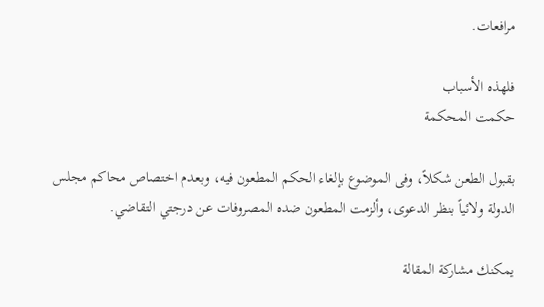مرافعات.

فلهذه الأسباب
حكمت المحكمة

بقبول الطعن شكلاً، وفى الموضوع بإلغاء الحكم المطعون فيه، وبعدم اختصاص محاكم مجلس الدولة ولائياً بنظر الدعوى، وألزمت المطعون ضده المصروفات عن درجتي التقاضي.

يمكنك مشاركة المقالة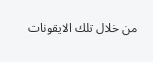من خلال تلك الايقونات